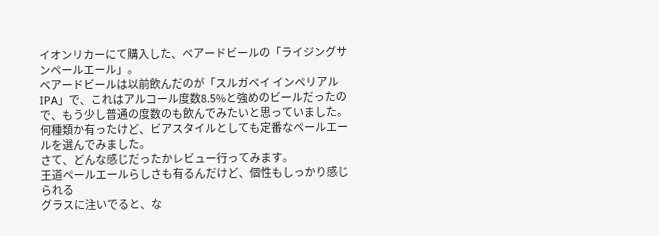イオンリカーにて購入した、ベアードビールの「ライジングサンペールエール」。
ベアードビールは以前飲んだのが「スルガベイ インペリアルIPA」で、これはアルコール度数8.5%と強めのビールだったので、もう少し普通の度数のも飲んでみたいと思っていました。
何種類か有ったけど、ビアスタイルとしても定番なペールエールを選んでみました。
さて、どんな感じだったかレビュー行ってみます。
王道ペールエールらしさも有るんだけど、個性もしっかり感じられる
グラスに注いでると、な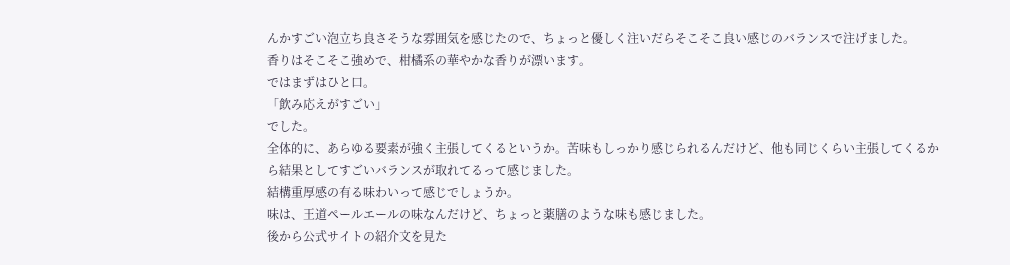んかすごい泡立ち良さそうな雰囲気を感じたので、ちょっと優しく注いだらそこそこ良い感じのバランスで注げました。
香りはそこそこ強めで、柑橘系の華やかな香りが漂います。
ではまずはひと口。
「飲み応えがすごい」
でした。
全体的に、あらゆる要素が強く主張してくるというか。苦味もしっかり感じられるんだけど、他も同じくらい主張してくるから結果としてすごいバランスが取れてるって感じました。
結構重厚感の有る味わいって感じでしょうか。
味は、王道ペールエールの味なんだけど、ちょっと薬膳のような味も感じました。
後から公式サイトの紹介文を見た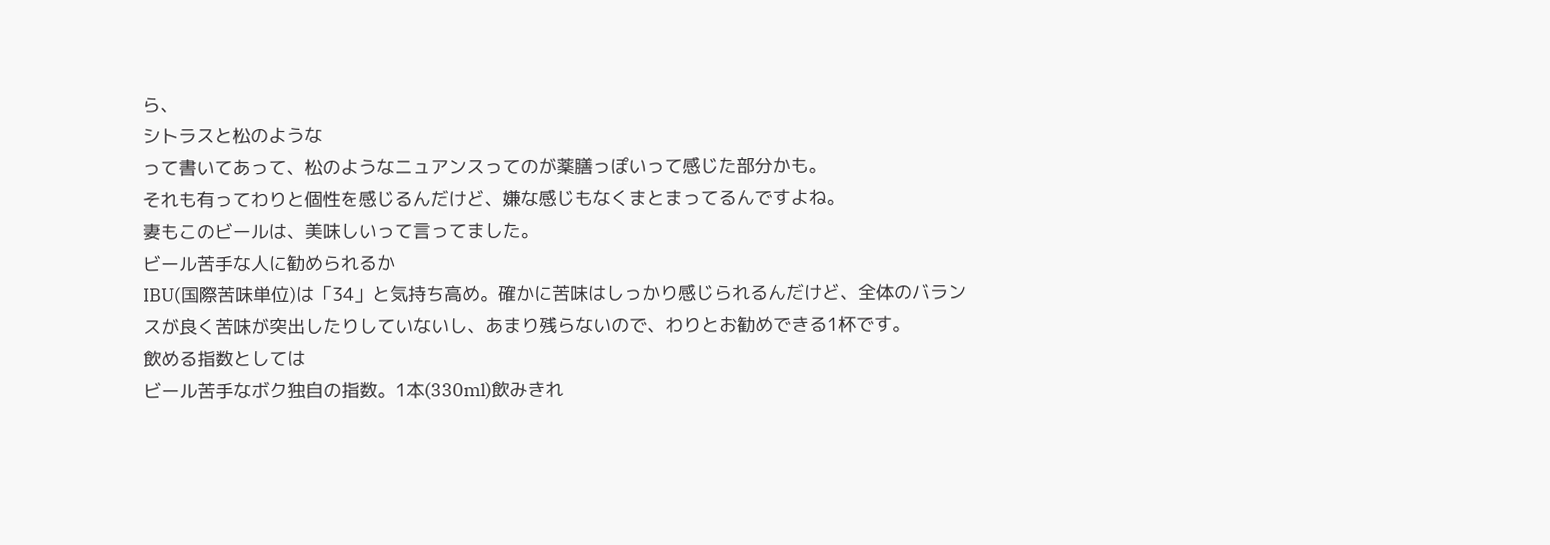ら、
シトラスと松のような
って書いてあって、松のようなニュアンスってのが薬膳っぽいって感じた部分かも。
それも有ってわりと個性を感じるんだけど、嫌な感じもなくまとまってるんですよね。
妻もこのビールは、美味しいって言ってました。
ビール苦手な人に勧められるか
IBU(国際苦味単位)は「34」と気持ち高め。確かに苦味はしっかり感じられるんだけど、全体のバランスが良く苦味が突出したりしていないし、あまり残らないので、わりとお勧めできる1杯です。
飲める指数としては
ビール苦手なボク独自の指数。1本(330ml)飲みきれ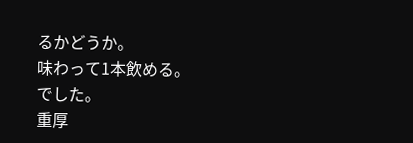るかどうか。
味わって1本飲める。
でした。
重厚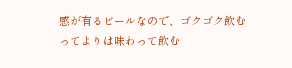感が有るビールなので、ゴクゴク飲むってよりは味わって飲む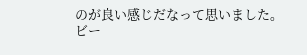のが良い感じだなって思いました。
ビー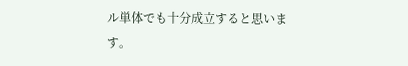ル単体でも十分成立すると思います。